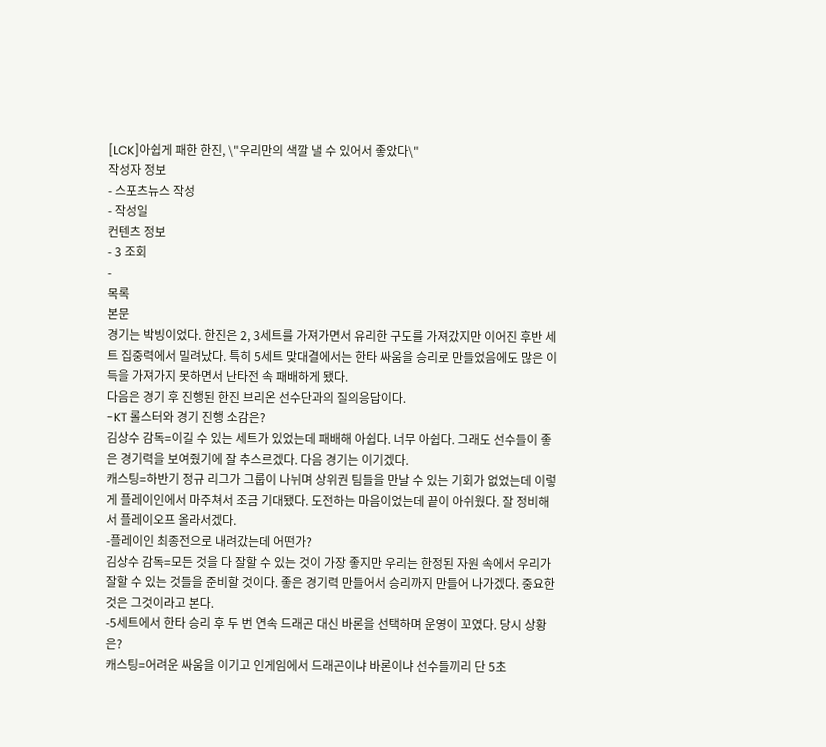[LCK]아쉽게 패한 한진, \"우리만의 색깔 낼 수 있어서 좋았다\"
작성자 정보
- 스포츠뉴스 작성
- 작성일
컨텐츠 정보
- 3 조회
-
목록
본문
경기는 박빙이었다. 한진은 2, 3세트를 가져가면서 유리한 구도를 가져갔지만 이어진 후반 세트 집중력에서 밀려났다. 특히 5세트 맞대결에서는 한타 싸움을 승리로 만들었음에도 많은 이득을 가져가지 못하면서 난타전 속 패배하게 됐다.
다음은 경기 후 진행된 한진 브리온 선수단과의 질의응답이다.
-KT 롤스터와 경기 진행 소감은?
김상수 감독=이길 수 있는 세트가 있었는데 패배해 아쉽다. 너무 아쉽다. 그래도 선수들이 좋은 경기력을 보여줬기에 잘 추스르겠다. 다음 경기는 이기겠다.
캐스팅=하반기 정규 리그가 그룹이 나뉘며 상위권 팀들을 만날 수 있는 기회가 없었는데 이렇게 플레이인에서 마주쳐서 조금 기대됐다. 도전하는 마음이었는데 끝이 아쉬웠다. 잘 정비해서 플레이오프 올라서겠다.
-플레이인 최종전으로 내려갔는데 어떤가?
김상수 감독=모든 것을 다 잘할 수 있는 것이 가장 좋지만 우리는 한정된 자원 속에서 우리가 잘할 수 있는 것들을 준비할 것이다. 좋은 경기력 만들어서 승리까지 만들어 나가겠다. 중요한 것은 그것이라고 본다.
-5세트에서 한타 승리 후 두 번 연속 드래곤 대신 바론을 선택하며 운영이 꼬였다. 당시 상황은?
캐스팅=어려운 싸움을 이기고 인게임에서 드래곤이냐 바론이냐 선수들끼리 단 5초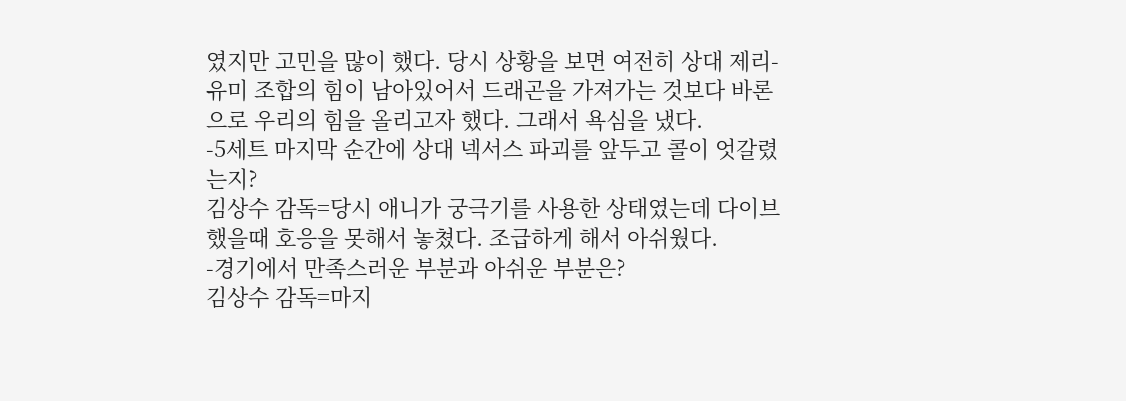였지만 고민을 많이 했다. 당시 상황을 보면 여전히 상대 제리-유미 조합의 힘이 남아있어서 드래곤을 가져가는 것보다 바론으로 우리의 힘을 올리고자 했다. 그래서 욕심을 냈다.
-5세트 마지막 순간에 상대 넥서스 파괴를 앞두고 콜이 엇갈렸는지?
김상수 감독=당시 애니가 궁극기를 사용한 상태였는데 다이브 했을때 호응을 못해서 놓쳤다. 조급하게 해서 아쉬웠다.
-경기에서 만족스러운 부분과 아쉬운 부분은?
김상수 감독=마지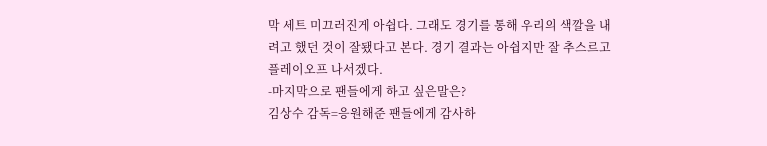막 세트 미끄러진게 아쉽다. 그래도 경기를 통해 우리의 색깔을 내려고 했던 것이 잘됐다고 본다. 경기 결과는 아쉽지만 잘 추스르고 플레이오프 나서겠다.
-마지막으로 팬들에게 하고 싶은말은?
김상수 감독=응원해준 팬들에게 감사하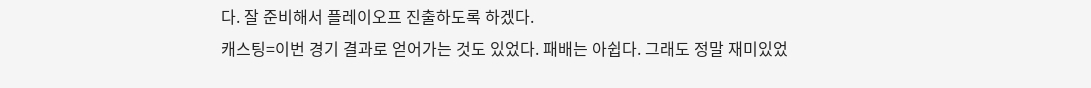다. 잘 준비해서 플레이오프 진출하도록 하겠다.
캐스팅=이번 경기 결과로 얻어가는 것도 있었다. 패배는 아쉽다. 그래도 정말 재미있었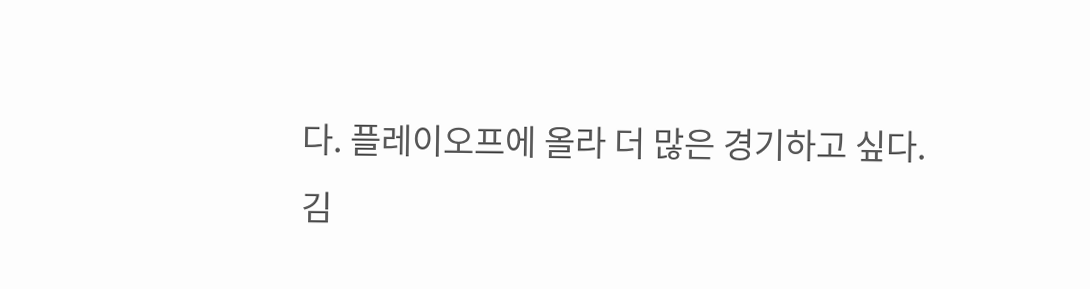다. 플레이오프에 올라 더 많은 경기하고 싶다.
김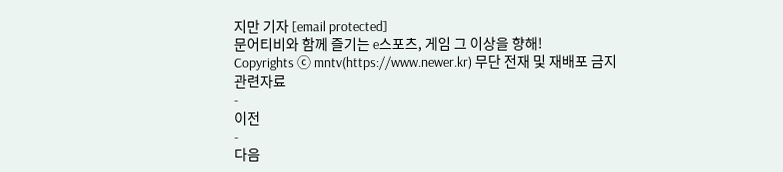지만 기자 [email protected]
문어티비와 함께 즐기는 e스포츠, 게임 그 이상을 향해!
Copyrights ⓒ mntv(https://www.newer.kr) 무단 전재 및 재배포 금지
관련자료
-
이전
-
다음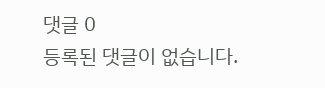댓글 0
등록된 댓글이 없습니다.